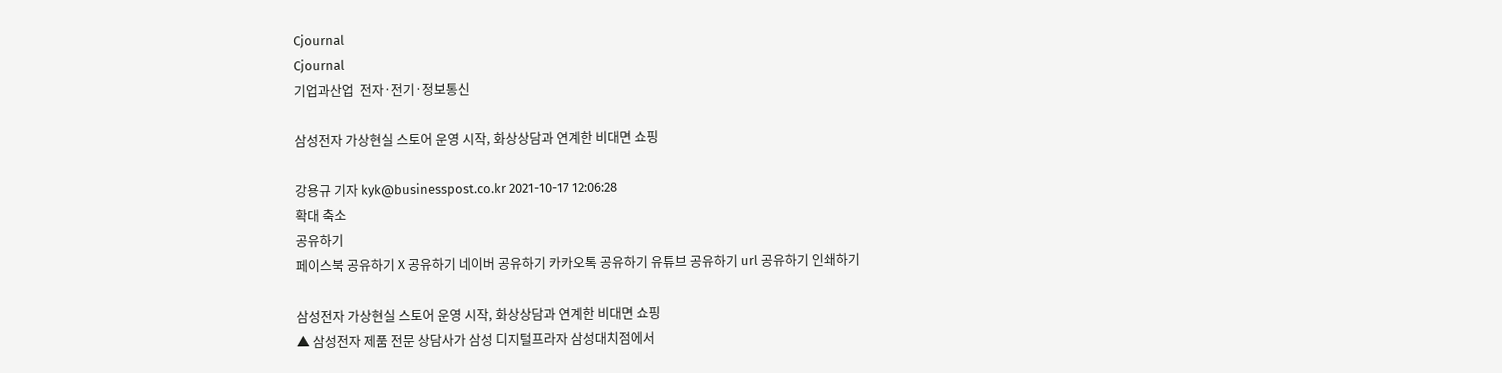Cjournal
Cjournal
기업과산업  전자·전기·정보통신

삼성전자 가상현실 스토어 운영 시작, 화상상담과 연계한 비대면 쇼핑

강용규 기자 kyk@businesspost.co.kr 2021-10-17 12:06:28
확대 축소
공유하기
페이스북 공유하기 X 공유하기 네이버 공유하기 카카오톡 공유하기 유튜브 공유하기 url 공유하기 인쇄하기

삼성전자 가상현실 스토어 운영 시작, 화상상담과 연계한 비대면 쇼핑
▲ 삼성전자 제품 전문 상담사가 삼성 디지털프라자 삼성대치점에서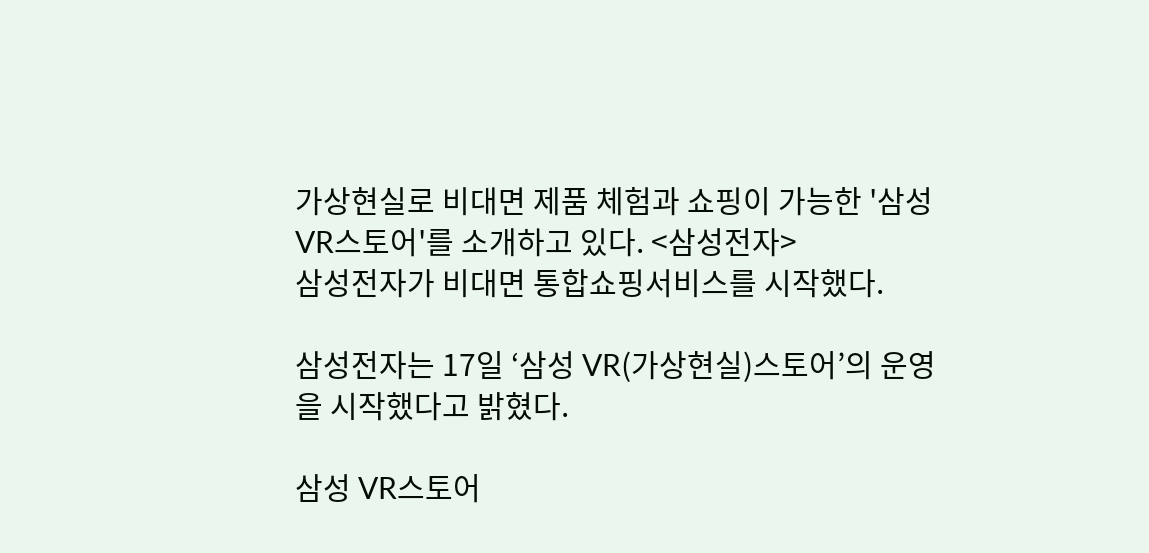가상현실로 비대면 제품 체험과 쇼핑이 가능한 '삼성 VR스토어'를 소개하고 있다. <삼성전자>
삼성전자가 비대면 통합쇼핑서비스를 시작했다.

삼성전자는 17일 ‘삼성 VR(가상현실)스토어’의 운영을 시작했다고 밝혔다.

삼성 VR스토어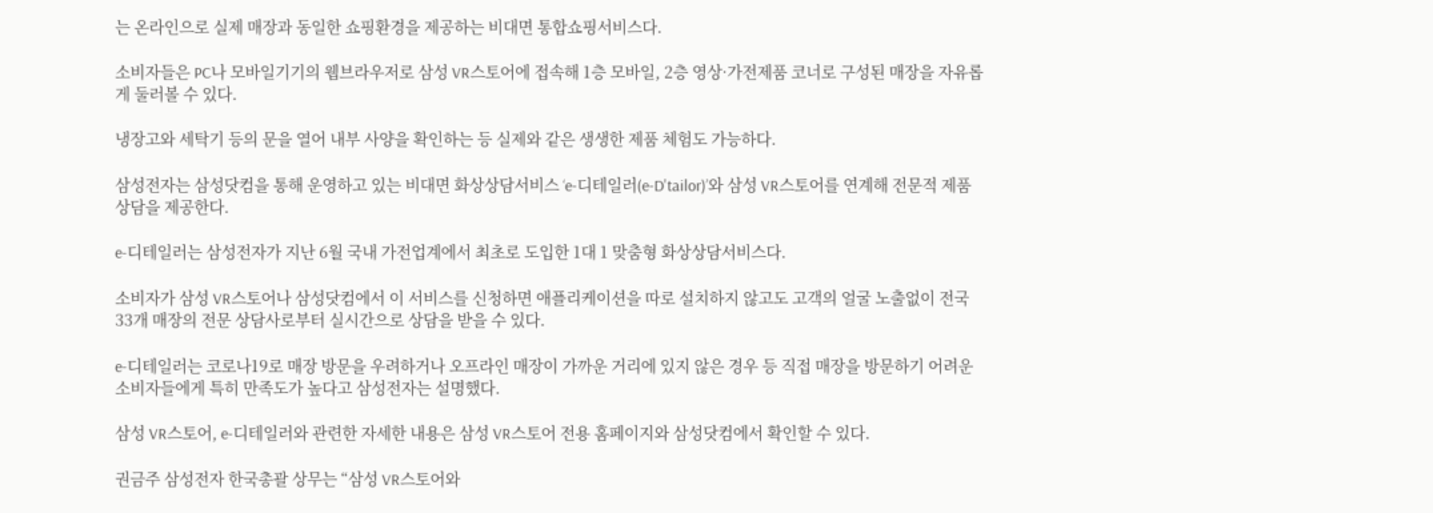는 온라인으로 실제 매장과 동일한 쇼핑환경을 제공하는 비대면 통합쇼핑서비스다.

소비자들은 PC나 모바일기기의 웹브라우저로 삼성 VR스토어에 접속해 1층 모바일, 2층 영상·가전제품 코너로 구성된 매장을 자유롭게 둘러볼 수 있다.

냉장고와 세탁기 등의 문을 열어 내부 사양을 확인하는 등 실제와 같은 생생한 제품 체험도 가능하다.

삼성전자는 삼성닷컴을 통해 운영하고 있는 비대면 화상상담서비스 ‘e-디테일러(e-D'tailor)’와 삼성 VR스토어를 연계해 전문적 제품 상담을 제공한다.

e-디테일러는 삼성전자가 지난 6월 국내 가전업계에서 최초로 도입한 1대 1 맞춤형 화상상담서비스다.

소비자가 삼성 VR스토어나 삼성닷컴에서 이 서비스를 신청하면 애플리케이션을 따로 설치하지 않고도 고객의 얼굴 노출없이 전국 33개 매장의 전문 상담사로부터 실시간으로 상담을 받을 수 있다.

e-디테일러는 코로나19로 매장 방문을 우려하거나 오프라인 매장이 가까운 거리에 있지 않은 경우 등 직접 매장을 방문하기 어려운 소비자들에게 특히 만족도가 높다고 삼성전자는 설명했다.

삼성 VR스토어, e-디테일러와 관련한 자세한 내용은 삼성 VR스토어 전용 홈페이지와 삼성닷컴에서 확인할 수 있다.

권금주 삼성전자 한국총괄 상무는 “삼성 VR스토어와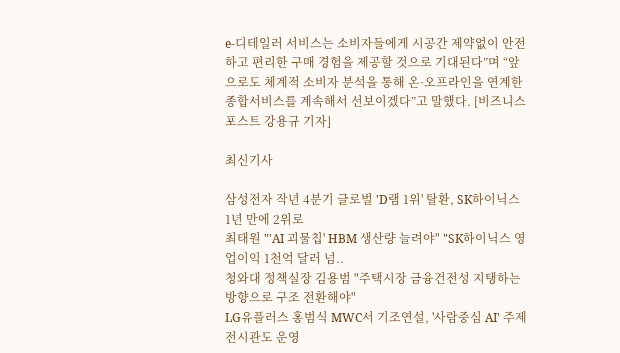e-디테일러 서비스는 소비자들에게 시공간 제약없이 안전하고 편리한 구매 경험을 제공할 것으로 기대된다”며 “앞으로도 체계적 소비자 분석을 통해 온·오프라인을 연계한 종합서비스를 계속해서 선보이겠다”고 말했다. [비즈니스포스트 강용규 기자]

최신기사

삼성전자 작년 4분기 글로벌 'D램 1위' 탈환, SK하이닉스 1년 만에 2위로
최태원 "'AI 괴물칩' HBM 생산량 늘려야" "SK하이닉스 영업이익 1천억 달러 넘..
청와대 정책실장 김용범 "주택시장 금융건전성 지탱하는 방향으로 구조 전환해야"
LG유플러스 홍범식 MWC서 기조연설, '사람중심 AI' 주제 전시관도 운영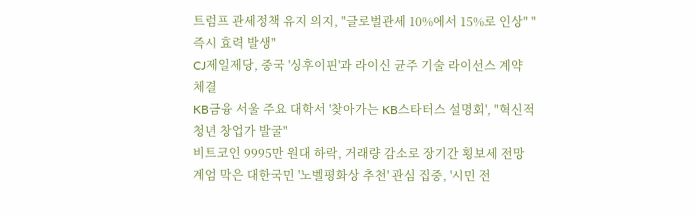트럼프 관세정책 유지 의지, "글로벌관세 10%에서 15%로 인상" "즉시 효력 발생"
CJ제일제당, 중국 '싱후이핀'과 라이신 균주 기술 라이선스 계약 체결
KB금융 서울 주요 대학서 '찾아가는 KB스타터스 설명회', "혁신적 청년 창업가 발굴"
비트코인 9995만 원대 하락, 거래량 감소로 장기간 횡보세 전망
계엄 막은 대한국민 '노벨평화상 추천' 관심 집중, '시민 전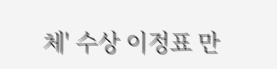체' 수상 이정표 만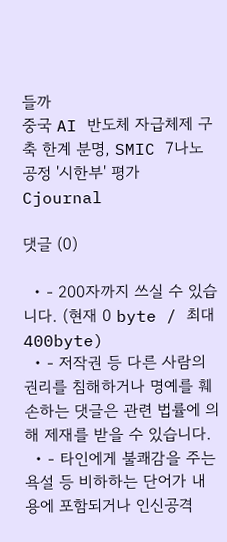들까
중국 AI 반도체 자급체제 구축 한계 분명, SMIC 7나노 공정 '시한부' 평가
Cjournal

댓글 (0)

  • - 200자까지 쓰실 수 있습니다. (현재 0 byte / 최대 400byte)
  • - 저작권 등 다른 사람의 권리를 침해하거나 명예를 훼손하는 댓글은 관련 법률에 의해 제재를 받을 수 있습니다.
  • - 타인에게 불쾌감을 주는 욕설 등 비하하는 단어가 내용에 포함되거나 인신공격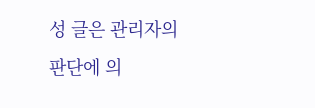성 글은 관리자의 판단에 의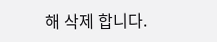해 삭제 합니다.